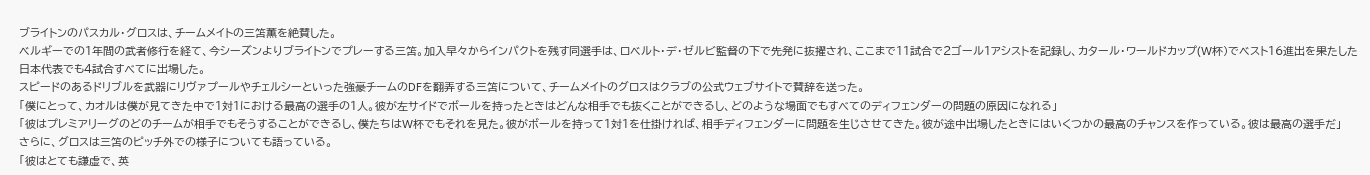ブライトンのパスカル・グロスは、チームメイトの三笘薫を絶賛した。
ベルギーでの1年間の武者修行を経て、今シーズンよりブライトンでプレーする三笘。加入早々からインパクトを残す同選手は、ロベルト・デ・ゼルビ監督の下で先発に抜擢され、ここまで11試合で2ゴール1アシストを記録し、カタール・ワールドカップ(W杯)でベスト16進出を果たした日本代表でも4試合すべてに出場した。
スピードのあるドリブルを武器にリヴァプールやチェルシーといった強豪チームのDFを翻弄する三笘について、チームメイトのグロスはクラブの公式ウェブサイトで賛辞を送った。
「僕にとって、カオルは僕が見てきた中で1対1における最高の選手の1人。彼が左サイドでボールを持ったときはどんな相手でも抜くことができるし、どのような場面でもすべてのディフェンダーの問題の原因になれる」
「彼はプレミアリーグのどのチームが相手でもそうすることができるし、僕たちはW杯でもそれを見た。彼がボールを持って1対1を仕掛ければ、相手ディフェンダーに問題を生じさせてきた。彼が途中出場したときにはいくつかの最高のチャンスを作っている。彼は最高の選手だ」
さらに、グロスは三笘のピッチ外での様子についても語っている。
「彼はとても謙虚で、英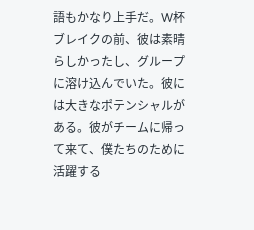語もかなり上手だ。W杯ブレイクの前、彼は素晴らしかったし、グループに溶け込んでいた。彼には大きなポテンシャルがある。彼がチームに帰って来て、僕たちのために活躍する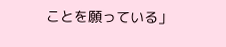ことを願っている」